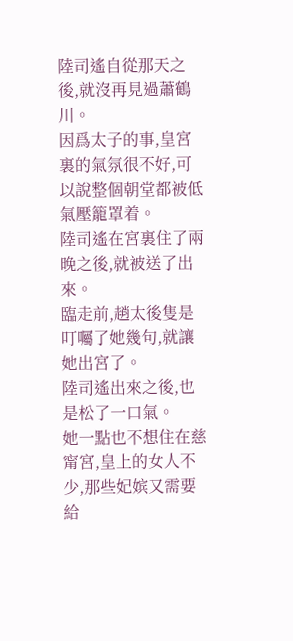陸司遙自從那天之後,就沒再見過蕭鶴川。
因爲太子的事,皇宮裏的氣氛很不好,可以說整個朝堂都被低氣壓籠罩着。
陸司遙在宮裏住了兩晚之後,就被送了出來。
臨走前,趙太後隻是叮囑了她幾句,就讓她出宮了。
陸司遙出來之後,也是松了一口氣。
她一點也不想住在慈甯宮,皇上的女人不少,那些妃嫔又需要給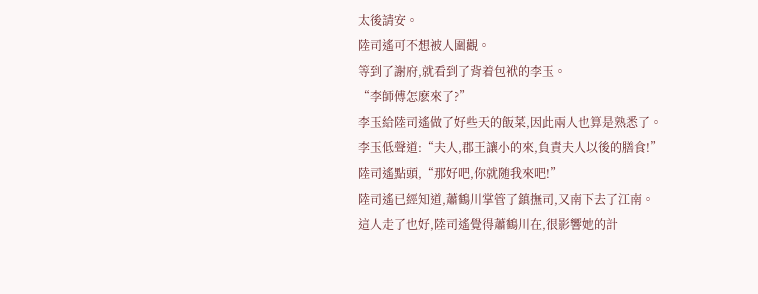太後請安。
陸司遙可不想被人圍觀。
等到了謝府,就看到了背着包袱的李玉。
“李師傅怎麽來了?”
李玉給陸司遙做了好些天的飯菜,因此兩人也算是熟悉了。
李玉低聲道:“夫人,郡王讓小的來,負責夫人以後的膳食!”
陸司遙點頭,“那好吧,你就随我來吧!”
陸司遙已經知道,蕭鶴川掌管了鎮撫司,又南下去了江南。
這人走了也好,陸司遙覺得蕭鶴川在,很影響她的計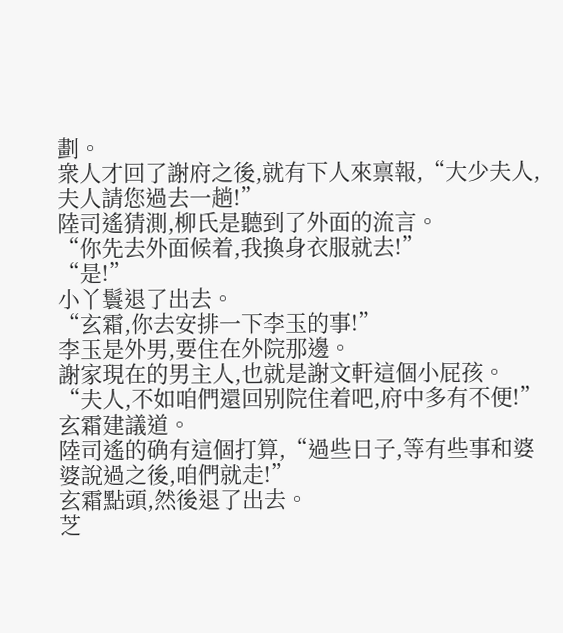劃。
衆人才回了謝府之後,就有下人來禀報,“大少夫人,夫人請您過去一趟!”
陸司遙猜測,柳氏是聽到了外面的流言。
“你先去外面候着,我換身衣服就去!”
“是!”
小丫鬟退了出去。
“玄霜,你去安排一下李玉的事!”
李玉是外男,要住在外院那邊。
謝家現在的男主人,也就是謝文軒這個小屁孩。
“夫人,不如咱們還回别院住着吧,府中多有不便!”玄霜建議道。
陸司遙的确有這個打算,“過些日子,等有些事和婆婆說過之後,咱們就走!”
玄霜點頭,然後退了出去。
芝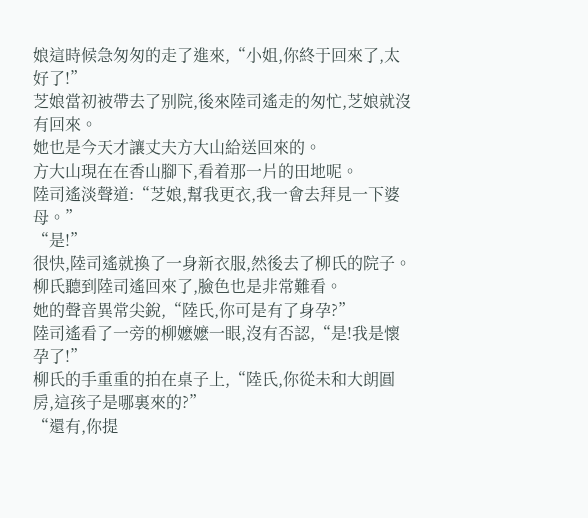娘這時候急匆匆的走了進來,“小姐,你終于回來了,太好了!”
芝娘當初被帶去了别院,後來陸司遙走的匆忙,芝娘就沒有回來。
她也是今天才讓丈夫方大山給送回來的。
方大山現在在香山腳下,看着那一片的田地呢。
陸司遙淡聲道:“芝娘,幫我更衣,我一會去拜見一下婆母。”
“是!”
很快,陸司遙就換了一身新衣服,然後去了柳氏的院子。
柳氏聽到陸司遙回來了,臉色也是非常難看。
她的聲音異常尖銳,“陸氏,你可是有了身孕?”
陸司遙看了一旁的柳嬷嬷一眼,沒有否認,“是!我是懷孕了!”
柳氏的手重重的拍在桌子上,“陸氏,你從未和大朗圓房,這孩子是哪裏來的?”
“還有,你提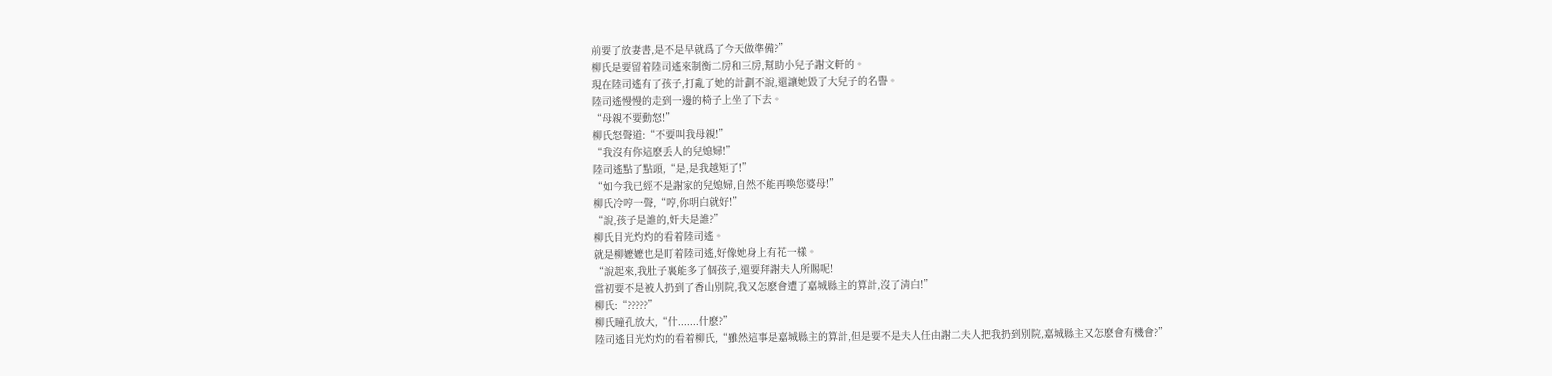前要了放妻書,是不是早就爲了今天做準備?”
柳氏是要留着陸司遙來制衡二房和三房,幫助小兒子謝文軒的。
現在陸司遙有了孩子,打亂了她的計劃不說,還讓她毀了大兒子的名譽。
陸司遙慢慢的走到一邊的椅子上坐了下去。
“母親不要動怒!”
柳氏怒聲道:“不要叫我母親!”
“我沒有你這麽丢人的兒媳婦!”
陸司遙點了點頭,“是,是我越矩了!”
“如今我已經不是謝家的兒媳婦,自然不能再喚您婆母!”
柳氏冷哼一聲,“哼,你明白就好!”
“說,孩子是誰的,奸夫是誰?”
柳氏目光灼灼的看着陸司遙。
就是柳嬷嬷也是盯着陸司遙,好像她身上有花一樣。
“說起來,我肚子裏能多了個孩子,還要拜謝夫人所賜呢!
當初要不是被人扔到了香山别院,我又怎麽會遭了嘉城縣主的算計,沒了清白!”
柳氏:“?????”
柳氏瞳孔放大,“什.......什麽?”
陸司遙目光灼灼的看着柳氏,“雖然這事是嘉城縣主的算計,但是要不是夫人任由謝二夫人把我扔到别院,嘉城縣主又怎麽會有機會?”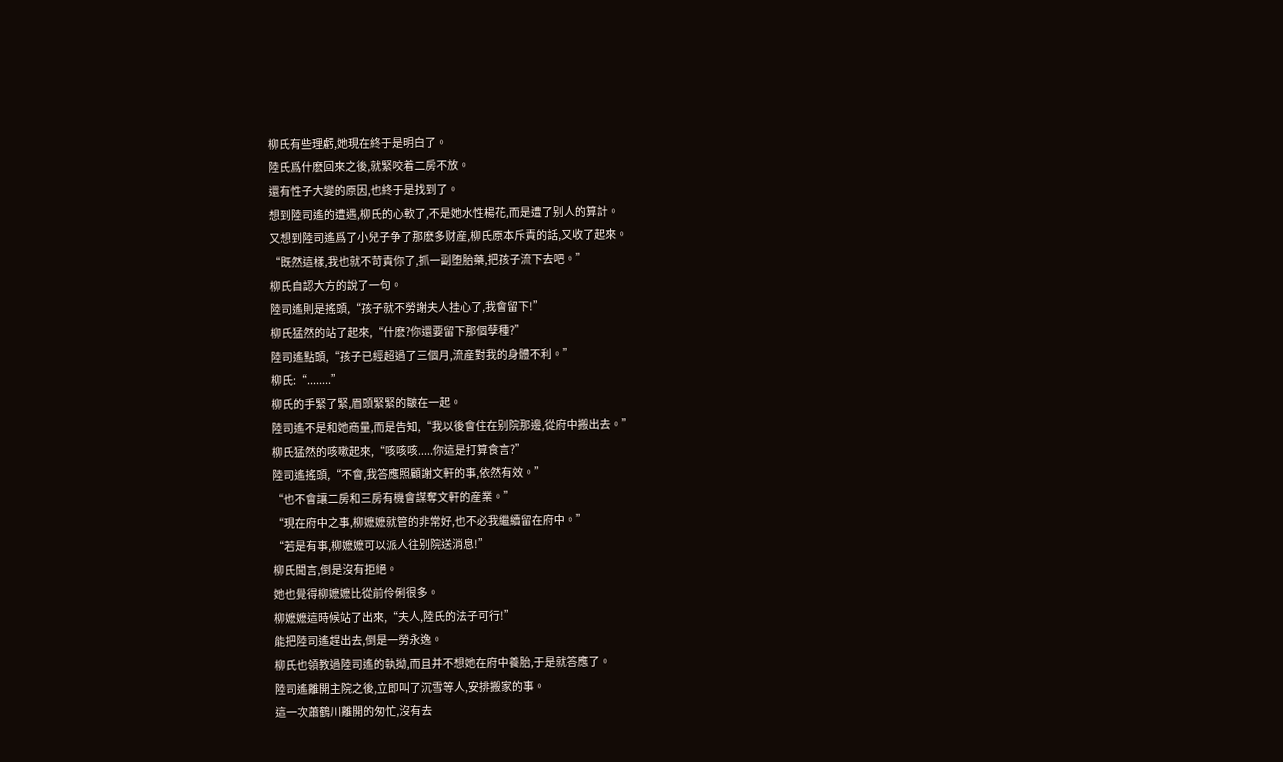柳氏有些理虧,她現在終于是明白了。
陸氏爲什麽回來之後,就緊咬着二房不放。
還有性子大變的原因,也終于是找到了。
想到陸司遙的遭遇,柳氏的心軟了,不是她水性楊花,而是遭了别人的算計。
又想到陸司遙爲了小兒子争了那麽多财産,柳氏原本斥責的話,又收了起來。
“既然這樣,我也就不苛責你了,抓一副堕胎藥,把孩子流下去吧。”
柳氏自認大方的說了一句。
陸司遙則是搖頭,“孩子就不勞謝夫人挂心了,我會留下!”
柳氏猛然的站了起來,“什麽?你還要留下那個孽種?”
陸司遙點頭,“孩子已經超過了三個月,流産對我的身體不利。”
柳氏:“........”
柳氏的手緊了緊,眉頭緊緊的皺在一起。
陸司遙不是和她商量,而是告知,“我以後會住在别院那邊,從府中搬出去。”
柳氏猛然的咳嗽起來,“咳咳咳.....你這是打算食言?”
陸司遙搖頭,“不會,我答應照顧謝文軒的事,依然有效。”
“也不會讓二房和三房有機會謀奪文軒的産業。”
“現在府中之事,柳嬷嬷就管的非常好,也不必我繼續留在府中。”
“若是有事,柳嬷嬷可以派人往别院送消息!”
柳氏聞言,倒是沒有拒絕。
她也覺得柳嬷嬷比從前伶俐很多。
柳嬷嬷這時候站了出來,“夫人,陸氏的法子可行!”
能把陸司遙趕出去,倒是一勞永逸。
柳氏也領教過陸司遙的執拗,而且并不想她在府中養胎,于是就答應了。
陸司遙離開主院之後,立即叫了沉雪等人,安排搬家的事。
這一次蕭鶴川離開的匆忙,沒有去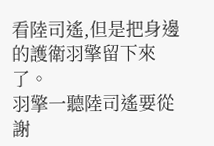看陸司遙,但是把身邊的護衛羽擎留下來了。
羽擎一聽陸司遙要從謝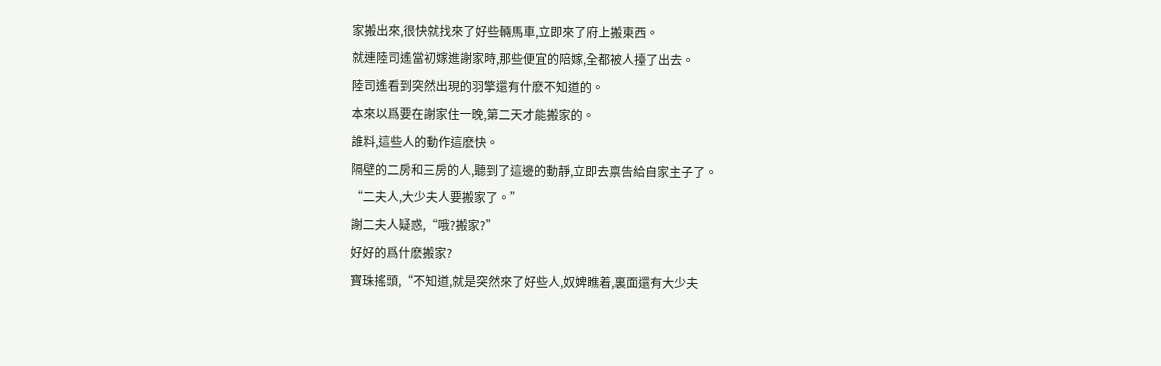家搬出來,很快就找來了好些輛馬車,立即來了府上搬東西。
就連陸司遙當初嫁進謝家時,那些便宜的陪嫁,全都被人擡了出去。
陸司遙看到突然出現的羽擎還有什麽不知道的。
本來以爲要在謝家住一晚,第二天才能搬家的。
誰料,這些人的動作這麽快。
隔壁的二房和三房的人,聽到了這邊的動靜,立即去禀告給自家主子了。
“二夫人,大少夫人要搬家了。”
謝二夫人疑惑,“哦?搬家?”
好好的爲什麽搬家?
寶珠搖頭,“不知道,就是突然來了好些人,奴婢瞧着,裏面還有大少夫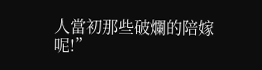人當初那些破爛的陪嫁呢!”